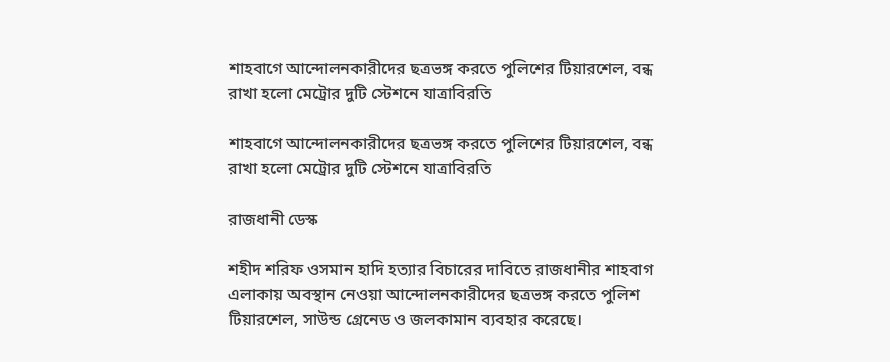শাহবাগে আন্দোলনকারীদের ছত্রভঙ্গ করতে পুলিশের টিয়ারশেল, বন্ধ রাখা হলো মেট্রোর দুটি স্টেশনে যাত্রাবিরতি

শাহবাগে আন্দোলনকারীদের ছত্রভঙ্গ করতে পুলিশের টিয়ারশেল, বন্ধ রাখা হলো মেট্রোর দুটি স্টেশনে যাত্রাবিরতি

রাজধানী ডেস্ক

শহীদ শরিফ ওসমান হাদি হত্যার বিচারের দাবিতে রাজধানীর শাহবাগ এলাকায় অবস্থান নেওয়া আন্দোলনকারীদের ছত্রভঙ্গ করতে পুলিশ টিয়ারশেল, সাউন্ড গ্রেনেড ও জলকামান ব্যবহার করেছে।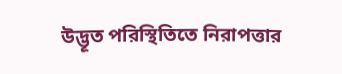উদ্ভূত পরিস্থিতিতে নিরাপত্তার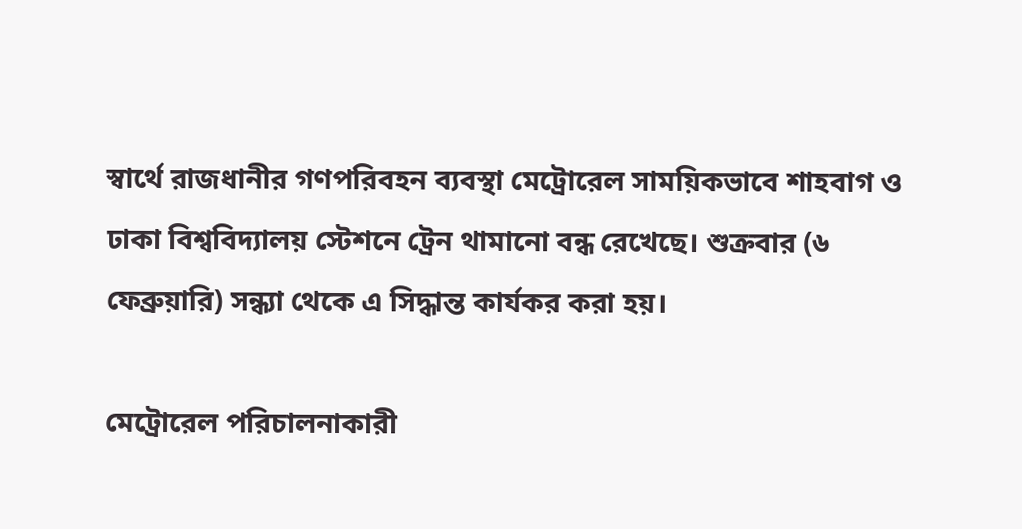স্বার্থে রাজধানীর গণপরিবহন ব্যবস্থা মেট্রোরেল সাময়িকভাবে শাহবাগ ও ঢাকা বিশ্ববিদ্যালয় স্টেশনে ট্রেন থামানো বন্ধ রেখেছে। শুক্রবার (৬ ফেব্রুয়ারি) সন্ধ্যা থেকে এ সিদ্ধান্ত কার্যকর করা হয়।

মেট্রোরেল পরিচালনাকারী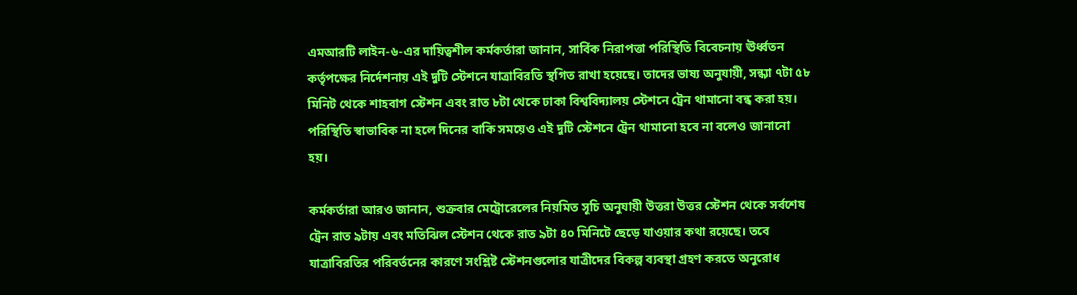এমআরটি লাইন-৬-এর দায়িত্বশীল কর্মকর্তারা জানান, সার্বিক নিরাপত্তা পরিস্থিতি বিবেচনায় ঊর্ধ্বতন কর্তৃপক্ষের নির্দেশনায় এই দুটি স্টেশনে যাত্রাবিরতি স্থগিত রাখা হয়েছে। তাদের ভাষ্য অনুযায়ী, সন্ধ্যা ৭টা ৫৮ মিনিট থেকে শাহবাগ স্টেশন এবং রাত ৮টা থেকে ঢাকা বিশ্ববিদ্যালয় স্টেশনে ট্রেন থামানো বন্ধ করা হয়। পরিস্থিতি স্বাভাবিক না হলে দিনের বাকি সময়েও এই দুটি স্টেশনে ট্রেন থামানো হবে না বলেও জানানো হয়।

কর্মকর্তারা আরও জানান, শুক্রবার মেট্রোরেলের নিয়মিত সূচি অনুযায়ী উত্তরা উত্তর স্টেশন থেকে সর্বশেষ ট্রেন রাত ৯টায় এবং মতিঝিল স্টেশন থেকে রাত ৯টা ৪০ মিনিটে ছেড়ে যাওয়ার কথা রয়েছে। তবে যাত্রাবিরতির পরিবর্তনের কারণে সংশ্লিষ্ট স্টেশনগুলোর যাত্রীদের বিকল্প ব্যবস্থা গ্রহণ করতে অনুরোধ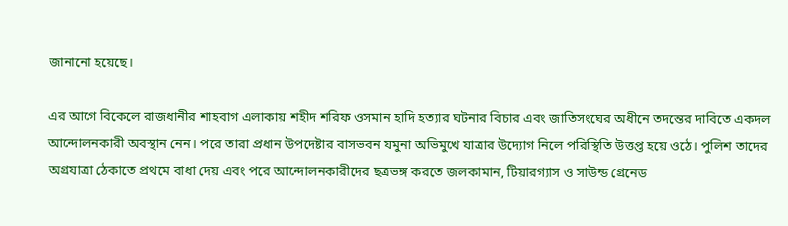জানানো হয়েছে।

এর আগে বিকেলে রাজধানীর শাহবাগ এলাকায় শহীদ শরিফ ওসমান হাদি হত্যার ঘটনার বিচার এবং জাতিসংঘের অধীনে তদন্তের দাবিতে একদল আন্দোলনকারী অবস্থান নেন। পরে তারা প্রধান উপদেষ্টার বাসভবন যমুনা অভিমুখে যাত্রার উদ্যোগ নিলে পরিস্থিতি উত্তপ্ত হয়ে ওঠে। পুলিশ তাদের অগ্রযাত্রা ঠেকাতে প্রথমে বাধা দেয় এবং পরে আন্দোলনকারীদের ছত্রভঙ্গ করতে জলকামান, টিয়ারগ্যাস ও সাউন্ড গ্রেনেড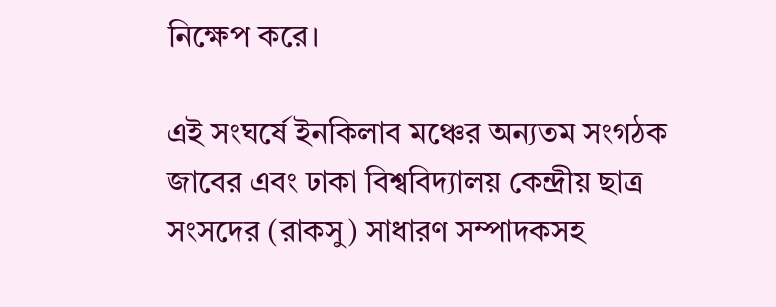নিক্ষেপ করে।

এই সংঘর্ষে ইনকিলাব মঞ্চের অন্যতম সংগঠক জাবের এবং ঢাকা বিশ্ববিদ্যালয় কেন্দ্রীয় ছাত্র সংসদের (রাকসু) সাধারণ সম্পাদকসহ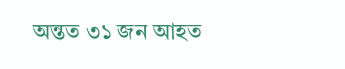অন্তত ৩১ জন আহত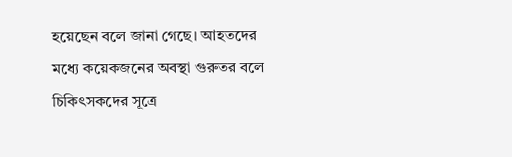হয়েছেন বলে জানা গেছে। আহতদের মধ্যে কয়েকজনের অবস্থা গুরুতর বলে চিকিৎসকদের সূত্রে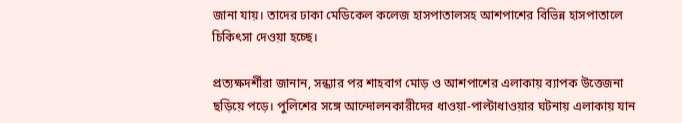জানা যায়। তাদের ঢাকা মেডিকেল কলেজ হাসপাতালসহ আশপাশের বিভিন্ন হাসপাতালে চিকিৎসা দেওয়া হচ্ছে।

প্রত্যক্ষদর্শীরা জানান, সন্ধ্যার পর শাহবাগ মোড় ও আশপাশের এলাকায় ব্যাপক উত্তেজনা ছড়িয়ে পড়ে। পুলিশের সঙ্গে আন্দোলনকারীদের ধাওয়া-পাল্টাধাওয়ার ঘটনায় এলাকায় যান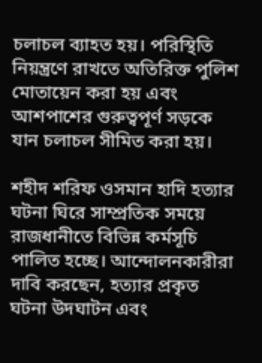চলাচল ব্যাহত হয়। পরিস্থিতি নিয়ন্ত্রণে রাখতে অতিরিক্ত পুলিশ মোতায়েন করা হয় এবং আশপাশের গুরুত্বপূর্ণ সড়কে যান চলাচল সীমিত করা হয়।

শহীদ শরিফ ওসমান হাদি হত্যার ঘটনা ঘিরে সাম্প্রতিক সময়ে রাজধানীতে বিভিন্ন কর্মসূচি পালিত হচ্ছে। আন্দোলনকারীরা দাবি করছেন, হত্যার প্রকৃত ঘটনা উদঘাটন এবং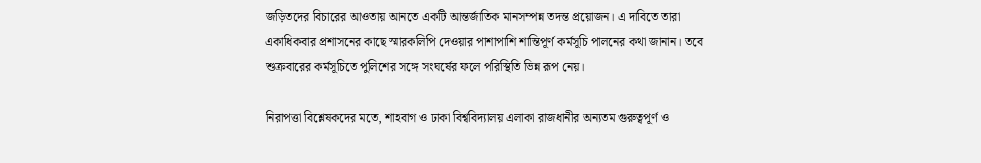জড়িতদের বিচারের আওতায় আনতে একটি আন্তর্জাতিক মানসম্পন্ন তদন্ত প্রয়োজন। এ দাবিতে তারা একাধিকবার প্রশাসনের কাছে স্মারকলিপি দেওয়ার পাশাপাশি শান্তিপূর্ণ কর্মসূচি পালনের কথা জানান। তবে শুক্রবারের কর্মসূচিতে পুলিশের সঙ্গে সংঘর্ষের ফলে পরিস্থিতি ভিন্ন রূপ নেয়।

নিরাপত্তা বিশ্লেষকদের মতে, শাহবাগ ও ঢাকা বিশ্ববিদ্যালয় এলাকা রাজধানীর অন্যতম গুরুত্বপূর্ণ ও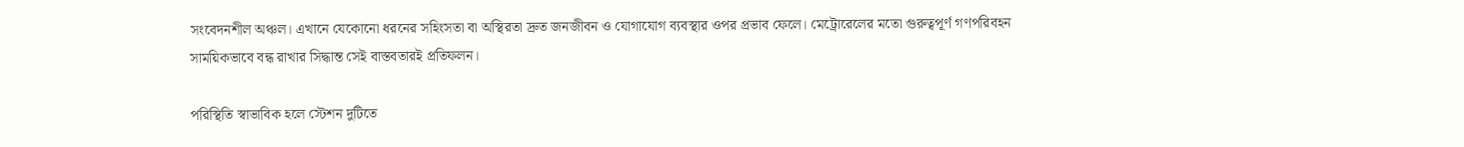সংবেদনশীল অঞ্চল। এখানে যেকোনো ধরনের সহিংসতা বা অস্থিরতা দ্রুত জনজীবন ও যোগাযোগ ব্যবস্থার ওপর প্রভাব ফেলে। মেট্রোরেলের মতো গুরুত্বপূর্ণ গণপরিবহন সাময়িকভাবে বন্ধ রাখার সিদ্ধান্ত সেই বাস্তবতারই প্রতিফলন।

পরিস্থিতি স্বাভাবিক হলে স্টেশন দুটিতে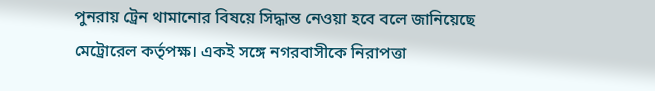পুনরায় ট্রেন থামানোর বিষয়ে সিদ্ধান্ত নেওয়া হবে বলে জানিয়েছে মেট্রোরেল কর্তৃপক্ষ। একই সঙ্গে নগরবাসীকে নিরাপত্তা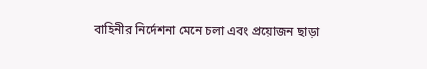বাহিনীর নির্দেশনা মেনে চলা এবং প্রয়োজন ছাড়া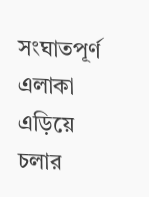সংঘাতপূর্ণ এলাকা এড়িয়ে চলার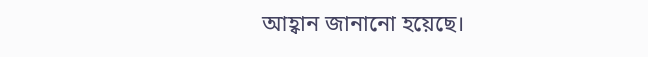আহ্বান জানানো হয়েছে।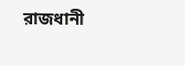রাজধানী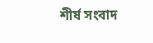শীর্ষ সংবাদ